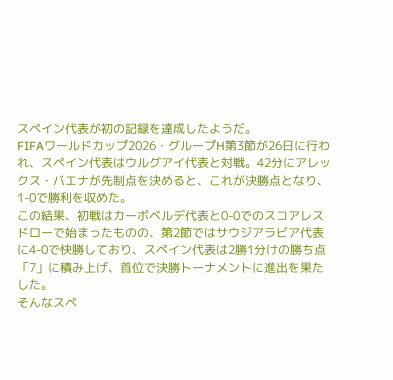スペイン代表が初の記録を達成したようだ。
FIFAワールドカップ2026・グループH第3節が26日に行われ、スペイン代表はウルグアイ代表と対戦。42分にアレックス・バエナが先制点を決めると、これが決勝点となり、1-0で勝利を収めた。
この結果、初戦はカーボベルデ代表と0-0でのスコアレスドローで始まったものの、第2節ではサウジアラビア代表に4-0で快勝しており、スペイン代表は2勝1分けの勝ち点「7」に積み上げ、首位で決勝トーナメントに進出を果たした。
そんなスペ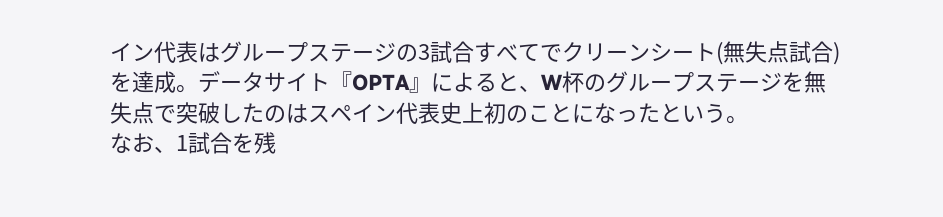イン代表はグループステージの3試合すべてでクリーンシート(無失点試合)を達成。データサイト『OPTA』によると、W杯のグループステージを無失点で突破したのはスペイン代表史上初のことになったという。
なお、1試合を残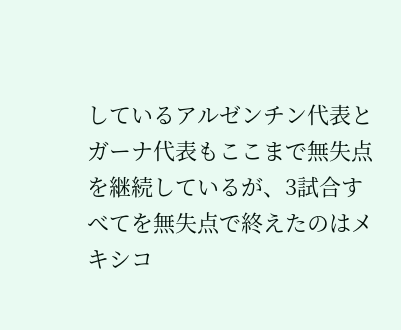しているアルゼンチン代表とガーナ代表もここまで無失点を継続しているが、3試合すべてを無失点で終えたのはメキシコ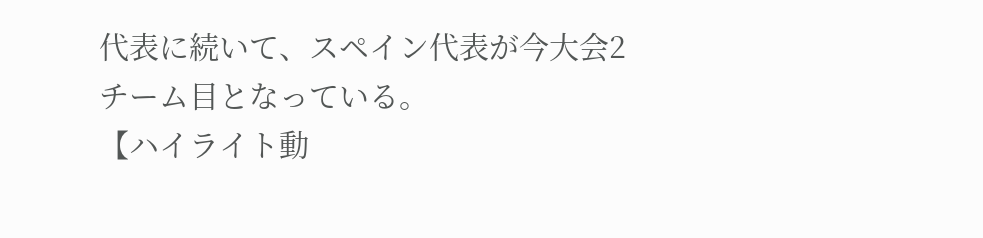代表に続いて、スペイン代表が今大会2チーム目となっている。
【ハイライト動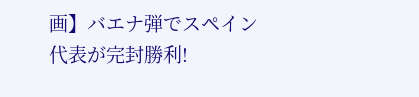画】バエナ弾でスペイン代表が完封勝利!